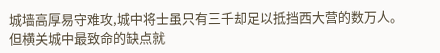城墙高厚易守难攻,城中将士虽只有三千却足以抵挡西大营的数万人。
但横关城中最致命的缺点就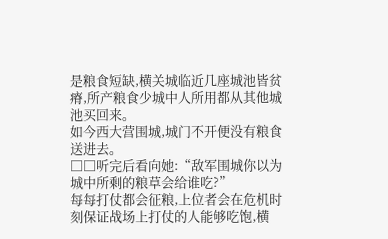是粮食短缺,横关城临近几座城池皆贫瘠,所产粮食少城中人所用都从其他城池买回来。
如今西大营围城,城门不开便没有粮食送进去。
□□听完后看向她:“敌军围城你以为城中所剩的粮草会给谁吃?”
每每打仗都会征粮,上位者会在危机时刻保证战场上打仗的人能够吃饱,横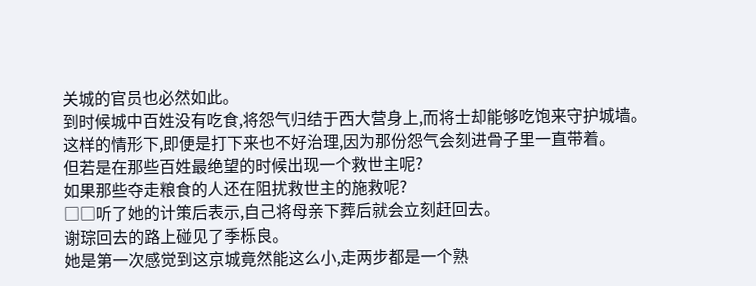关城的官员也必然如此。
到时候城中百姓没有吃食,将怨气归结于西大营身上,而将士却能够吃饱来守护城墙。
这样的情形下,即便是打下来也不好治理,因为那份怨气会刻进骨子里一直带着。
但若是在那些百姓最绝望的时候出现一个救世主呢?
如果那些夺走粮食的人还在阻扰救世主的施救呢?
□□听了她的计策后表示,自己将母亲下葬后就会立刻赶回去。
谢琮回去的路上碰见了季栎良。
她是第一次感觉到这京城竟然能这么小,走两步都是一个熟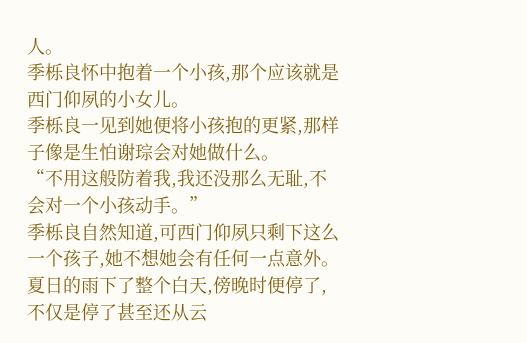人。
季栎良怀中抱着一个小孩,那个应该就是西门仰夙的小女儿。
季栎良一见到她便将小孩抱的更紧,那样子像是生怕谢琮会对她做什么。
“不用这般防着我,我还没那么无耻,不会对一个小孩动手。”
季栎良自然知道,可西门仰夙只剩下这么一个孩子,她不想她会有任何一点意外。
夏日的雨下了整个白天,傍晚时便停了,不仅是停了甚至还从云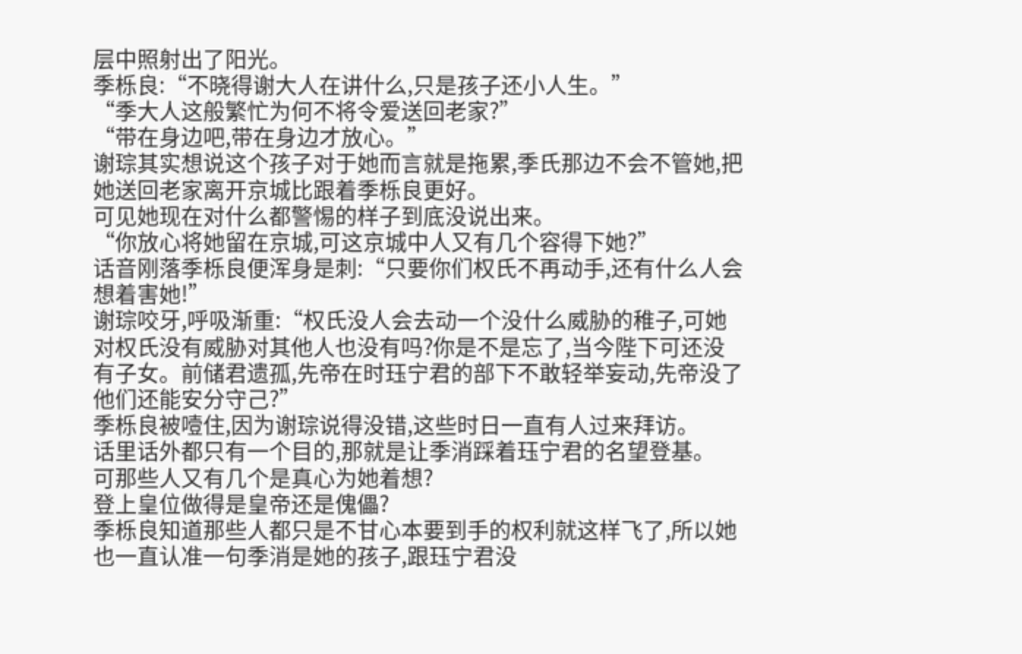层中照射出了阳光。
季栎良:“不晓得谢大人在讲什么,只是孩子还小人生。”
“季大人这般繁忙为何不将令爱送回老家?”
“带在身边吧,带在身边才放心。”
谢琮其实想说这个孩子对于她而言就是拖累,季氏那边不会不管她,把她送回老家离开京城比跟着季栎良更好。
可见她现在对什么都警惕的样子到底没说出来。
“你放心将她留在京城,可这京城中人又有几个容得下她?”
话音刚落季栎良便浑身是刺:“只要你们权氏不再动手,还有什么人会想着害她!”
谢琮咬牙,呼吸渐重:“权氏没人会去动一个没什么威胁的稚子,可她对权氏没有威胁对其他人也没有吗?你是不是忘了,当今陛下可还没有子女。前储君遗孤,先帝在时珏宁君的部下不敢轻举妄动,先帝没了他们还能安分守己?”
季栎良被噎住,因为谢琮说得没错,这些时日一直有人过来拜访。
话里话外都只有一个目的,那就是让季消踩着珏宁君的名望登基。
可那些人又有几个是真心为她着想?
登上皇位做得是皇帝还是傀儡?
季栎良知道那些人都只是不甘心本要到手的权利就这样飞了,所以她也一直认准一句季消是她的孩子,跟珏宁君没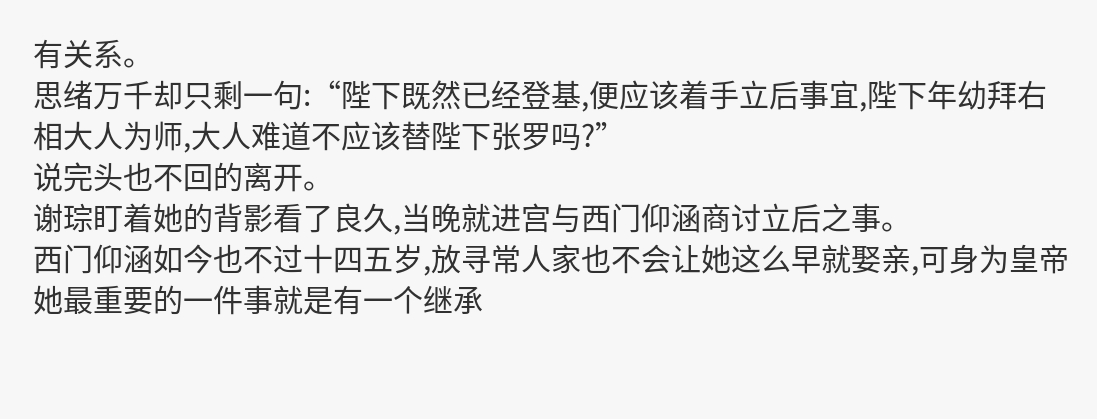有关系。
思绪万千却只剩一句:“陛下既然已经登基,便应该着手立后事宜,陛下年幼拜右相大人为师,大人难道不应该替陛下张罗吗?”
说完头也不回的离开。
谢琮盯着她的背影看了良久,当晚就进宫与西门仰涵商讨立后之事。
西门仰涵如今也不过十四五岁,放寻常人家也不会让她这么早就娶亲,可身为皇帝她最重要的一件事就是有一个继承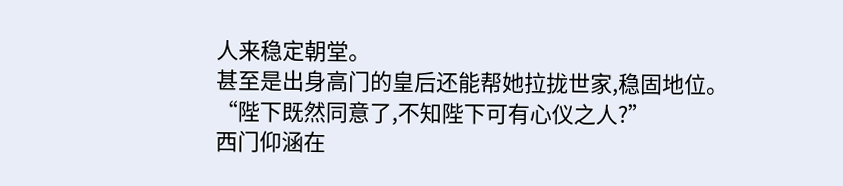人来稳定朝堂。
甚至是出身高门的皇后还能帮她拉拢世家,稳固地位。
“陛下既然同意了,不知陛下可有心仪之人?”
西门仰涵在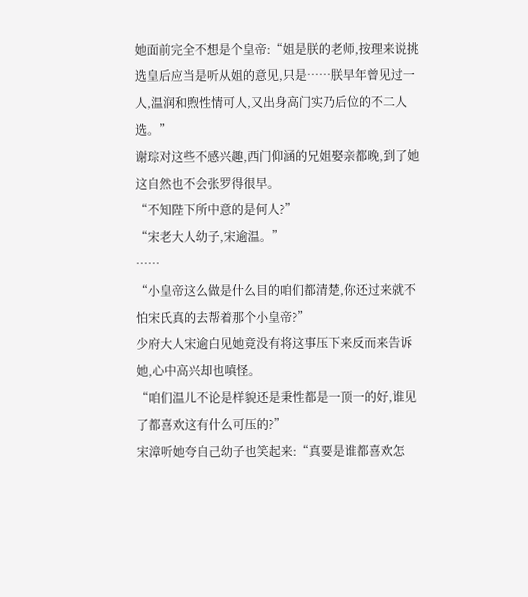她面前完全不想是个皇帝:“姐是朕的老师,按理来说挑选皇后应当是听从姐的意见,只是……朕早年曾见过一人,温润和煦性情可人,又出身高门实乃后位的不二人选。”
谢琮对这些不感兴趣,西门仰涵的兄姐娶亲都晚,到了她这自然也不会张罗得很早。
“不知陛下所中意的是何人?”
“宋老大人幼子,宋逾温。”
……
“小皇帝这么做是什么目的咱们都清楚,你还过来就不怕宋氏真的去帮着那个小皇帝?”
少府大人宋逾白见她竟没有将这事压下来反而来告诉她,心中高兴却也嗔怪。
“咱们温儿不论是样貌还是秉性都是一顶一的好,谁见了都喜欢这有什么可压的?”
宋漳听她夸自己幼子也笑起来:“真要是谁都喜欢怎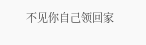不见你自己领回家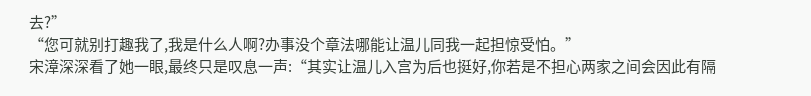去?”
“您可就别打趣我了,我是什么人啊?办事没个章法哪能让温儿同我一起担惊受怕。”
宋漳深深看了她一眼,最终只是叹息一声:“其实让温儿入宫为后也挺好,你若是不担心两家之间会因此有隔